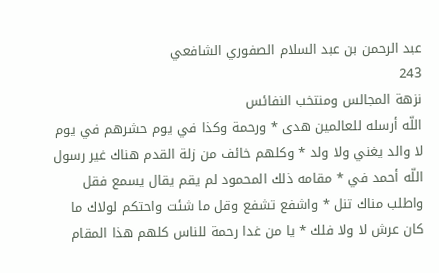عبد الرحمن بن عبد السلام الصفوري الشافعي
243
نزهة المجالس ومنتخب النفائس
اللّه أرسله للعالمين هدى * ورحمة وكذا في يوم حشرهم في يوم لا والد يغني ولا ولد * وكلهم خائف من زلة القدم هناك غير رسول اللّه أحمد في * مقامه ذلك المحمود لم يقم يقال يسمع فقل واطلب مناك تنل * واشفع تشفع وقل ما شئت واحتكم لولاك ما كان عرش لا ولا فلك * يا من غدا رحمة للناس كلهم هذا المقام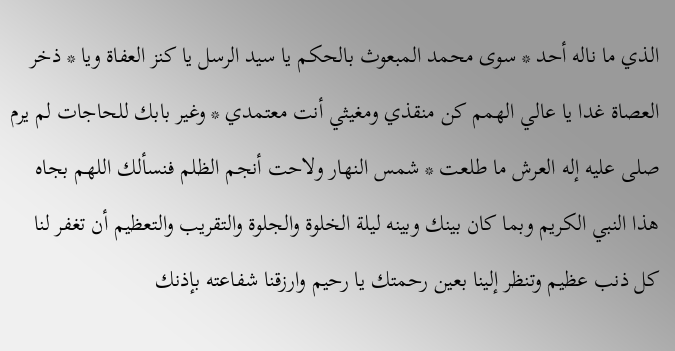الذي ما ناله أحد * سوى محمد المبعوث بالحكم يا سيد الرسل يا كنز العفاة ويا * ذخر العصاة غدا يا عالي الهمم كن منقذي ومغيثي أنت معتمدي * وغير بابك للحاجات لم يرم صلى عليه إله العرش ما طلعت * شمس النهار ولاحت أنجم الظلم فنسألك اللهم بجاه هذا النبي الكريم وبما كان بينك وبينه ليلة الخلوة والجلوة والتقريب والتعظيم أن تغفر لنا كل ذنب عظيم وتنظر إلينا بعين رحمتك يا رحيم وارزقنا شفاعته بإذنك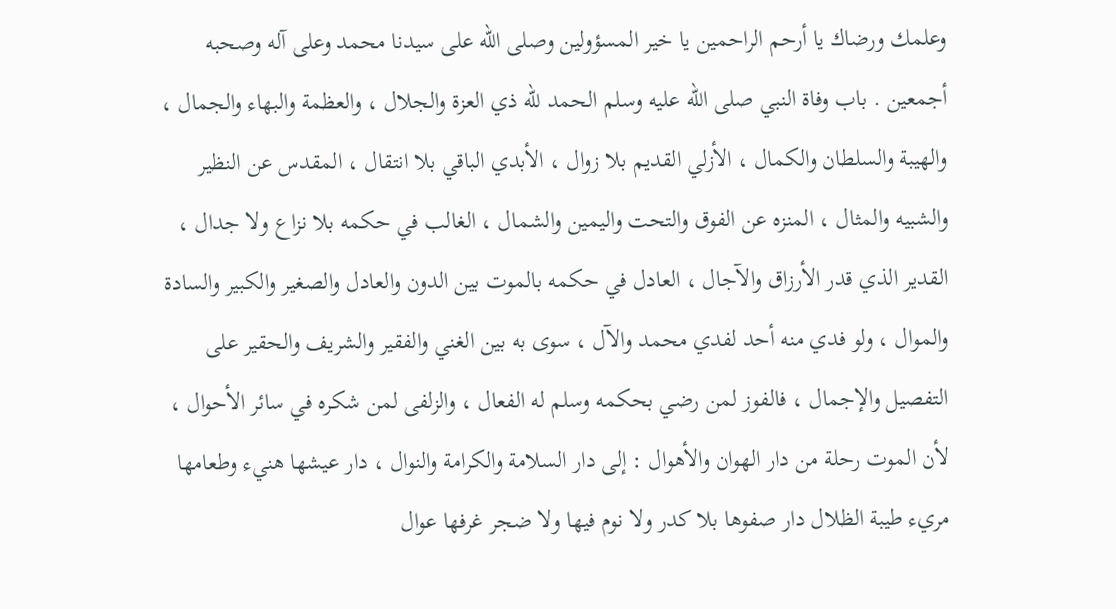وعلمك ورضاك يا أرحم الراحمين يا خير المسؤولين وصلى اللّه على سيدنا محمد وعلى آله وصحبه أجمعين . باب وفاة النبي صلى اللّه عليه وسلم الحمد للّه ذي العزة والجلال ، والعظمة والبهاء والجمال ، والهيبة والسلطان والكمال ، الأزلي القديم بلا زوال ، الأبدي الباقي بلا انتقال ، المقدس عن النظير والشبيه والمثال ، المنزه عن الفوق والتحت واليمين والشمال ، الغالب في حكمه بلا نزاع ولا جدال ، القدير الذي قدر الأرزاق والآجال ، العادل في حكمه بالموت بين الدون والعادل والصغير والكبير والسادة والموال ، ولو فدي منه أحد لفدي محمد والآل ، سوى به بين الغني والفقير والشريف والحقير على التفصيل والإجمال ، فالفوز لمن رضي بحكمه وسلم له الفعال ، والزلفى لمن شكره في سائر الأحوال ، لأن الموت رحلة من دار الهوان والأهوال : إلى دار السلامة والكرامة والنوال ، دار عيشها هنيء وطعامها مريء طيبة الظلال دار صفوها بلا كدر ولا نوم فيها ولا ضجر غرفها عوال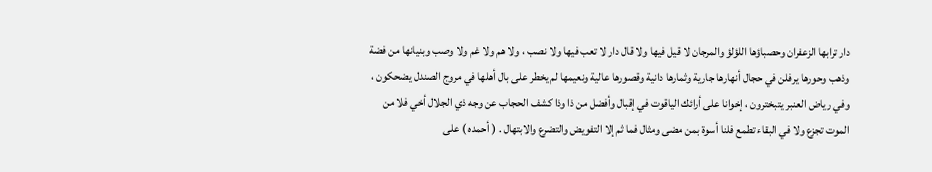دار ترابها الزعفران وحصباؤها اللؤلؤ والمرجان لا قيل فيها ولا قال دار لا تعب فيها ولا نصب ، ولا هم ولا غم ولا وصب وبنيانها من فضة وذهب وحورها يرفلن في حجال أنهارها جارية وثمارها دانية وقصورها عالية ونعيمها لم يخطر على بال أهلها في مروج الصندل يضحكون ، وفي رياض العنبر يتبخترون ، إخوانا على أرائك الياقوت في إقبال وأفضل من ذا وذا كشف الحجاب عن وجه ذي الجلال أخي فلا من الموت تجزع ولا في البقاء تطمع فلنا أسوة بمن مضى ومثال فما ثم إلا التفويض والتضرع والابتهال . ( أحمده ) على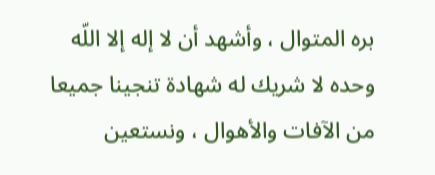بره المتوال ، وأشهد أن لا إله إلا اللّه وحده لا شريك له شهادة تنجينا جميعا من الآفات والأهوال ، ونستعين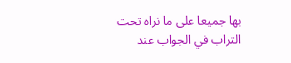بها جميعا على ما نراه تحت التراب في الجواب عند